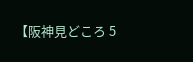【阪神見どころ 5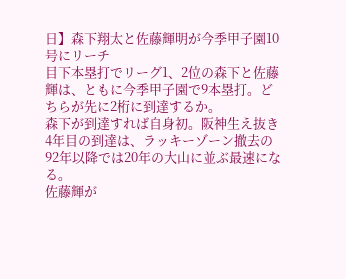日】森下翔太と佐藤輝明が今季甲子園10号にリーチ
目下本塁打でリーグ1、2位の森下と佐藤輝は、ともに今季甲子園で9本塁打。どちらが先に2桁に到達するか。
森下が到達すれば自身初。阪神生え抜き4年目の到達は、ラッキーゾーン撤去の92年以降では20年の大山に並ぶ最速になる。
佐藤輝が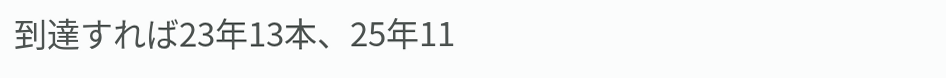到達すれば23年13本、25年11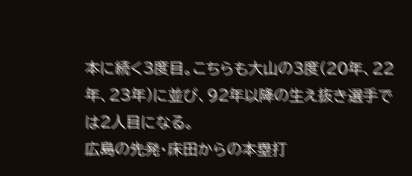本に続く3度目。こちらも大山の3度(20年、22年、23年)に並び、92年以降の生え抜き選手では2人目になる。
広島の先発・床田からの本塁打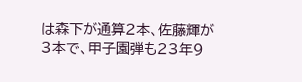は森下が通算2本、佐藤輝が3本で、甲子園弾も23年9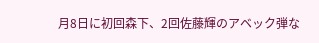月8日に初回森下、2回佐藤輝のアベック弾な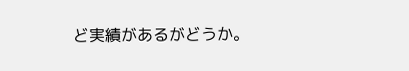ど実績があるがどうか。